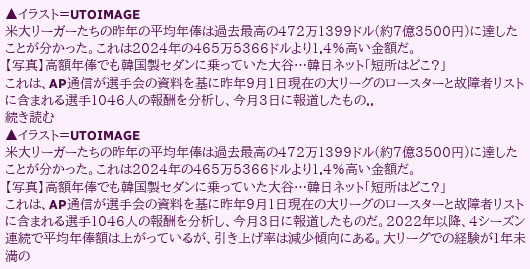▲イラスト=UTOIMAGE
米大リーガーたちの昨年の平均年俸は過去最高の472万1399ドル(約7億3500円)に達したことが分かった。これは2024年の465万5366ドルより1.4%高い金額だ。
【写真】高額年俸でも韓国製セダンに乗っていた大谷…韓日ネット「短所はどこ?」
これは、AP通信が選手会の資料を基に昨年9月1日現在の大リーグのロースターと故障者リストに含まれる選手1046人の報酬を分析し、今月3日に報道したもの..
続き読む
▲イラスト=UTOIMAGE
米大リーガーたちの昨年の平均年俸は過去最高の472万1399ドル(約7億3500円)に達したことが分かった。これは2024年の465万5366ドルより1.4%高い金額だ。
【写真】高額年俸でも韓国製セダンに乗っていた大谷…韓日ネット「短所はどこ?」
これは、AP通信が選手会の資料を基に昨年9月1日現在の大リーグのロースターと故障者リストに含まれる選手1046人の報酬を分析し、今月3日に報道したものだ。2022年以降、4シーズン連続で平均年俸額は上がっているが、引き上げ率は減少傾向にある。大リーグでの経験が1年未満の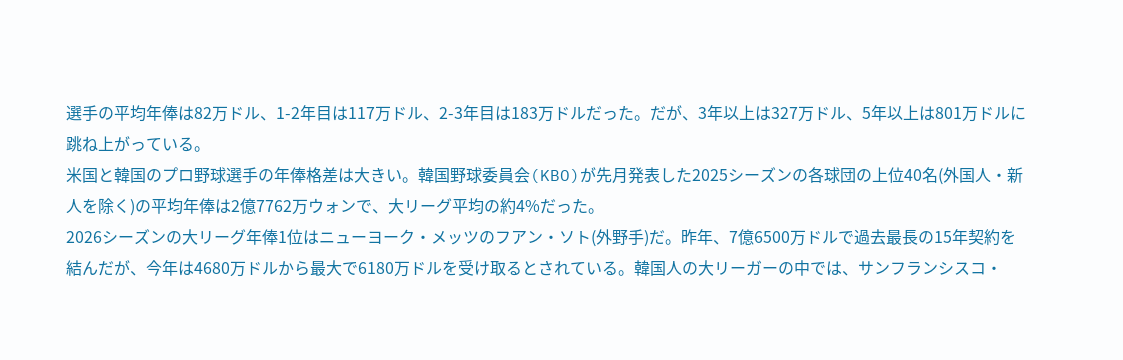選手の平均年俸は82万ドル、1-2年目は117万ドル、2-3年目は183万ドルだった。だが、3年以上は327万ドル、5年以上は801万ドルに跳ね上がっている。
米国と韓国のプロ野球選手の年俸格差は大きい。韓国野球委員会(KBO)が先月発表した2025シーズンの各球団の上位40名(外国人・新人を除く)の平均年俸は2億7762万ウォンで、大リーグ平均の約4%だった。
2026シーズンの大リーグ年俸1位はニューヨーク・メッツのフアン・ソト(外野手)だ。昨年、7億6500万ドルで過去最長の15年契約を結んだが、今年は4680万ドルから最大で6180万ドルを受け取るとされている。韓国人の大リーガーの中では、サンフランシスコ・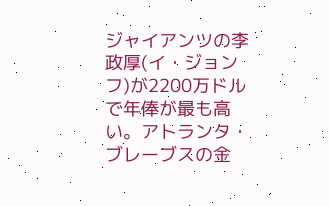ジャイアンツの李政厚(イ・ジョンフ)が2200万ドルで年俸が最も高い。アトランタ・ブレーブスの金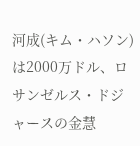河成(キム・ハソン)は2000万ドル、ロサンゼルス・ドジャースの金慧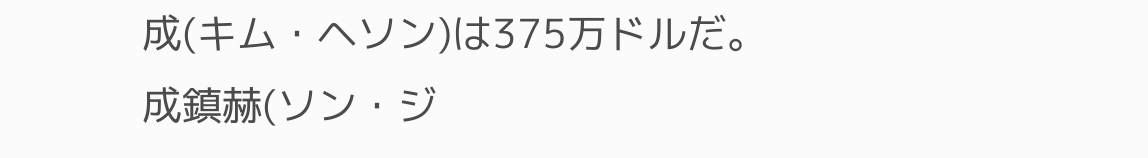成(キム・ヘソン)は375万ドルだ。
成鎮赫(ソン・ジ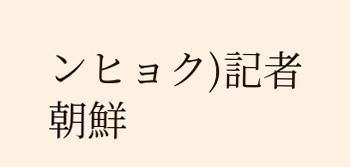ンヒョク)記者
朝鮮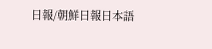日報/朝鮮日報日本語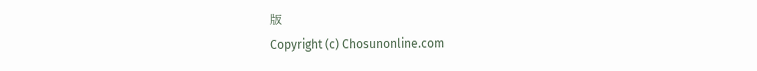版
Copyright (c) Chosunonline.com